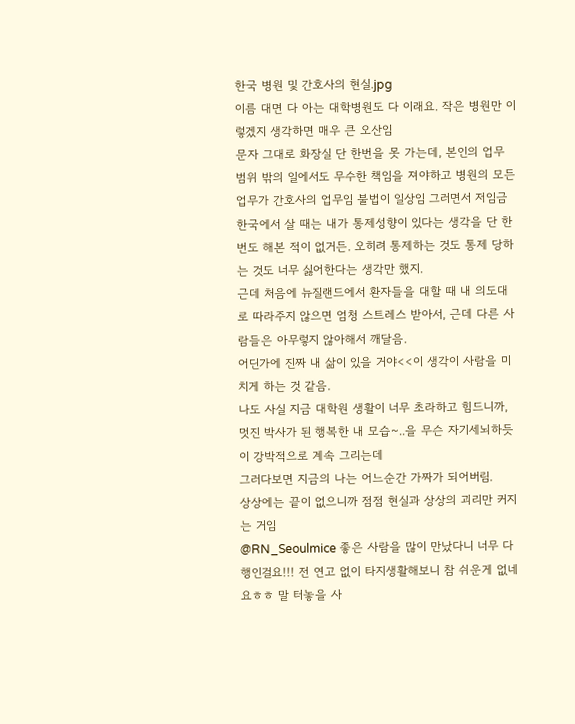한국 병원 및 간호사의 현실.jpg
이름 대면 다 아는 대학병원도 다 이래요. 작은 병원만 이렇겠지 생각하면 매우 큰 오산임
문자 그대로 화장실 단 한번을 못 가는데, 본인의 업무 범위 밖의 일에서도 무수한 책임을 져야하고 병원의 모든 업무가 간호사의 업무임 불법이 일상임 그러면서 저임금
한국에서 살 때는 내가 통제성향이 있다는 생각을 단 한 번도 해본 적이 없거든. 오히려 통제하는 것도 통제 당하는 것도 너무 싫어한다는 생각만 했지.
근데 처음에 뉴질랜드에서 환자들을 대할 때 내 의도대로 따라주지 않으면 엄청 스트레스 받아서, 근데 다른 사람들은 아무렇지 않아해서 깨달음.
어딘가에 진짜 내 삶이 있을 거야<<이 생각이 사람을 미치게 하는 것 같음.
나도 사실 지금 대학원 생활이 너무 초라하고 힘드니까, 멋진 박사가 된 행복한 내 모습~..을 무슨 자기세뇌하듯이 강박적으로 계속 그리는데
그러다보면 지금의 나는 어느순간 가짜가 되어버림.
상상에는 끝이 없으니까 점점 현실과 상상의 괴리만 커지는 거임
@RN_Seoulmice 좋은 사람을 많이 만났다니 너무 다행인걸요!!! 전 연고 없이 타지생활해보니 참 쉬운게 없네요ㅎㅎ 말 터놓을 사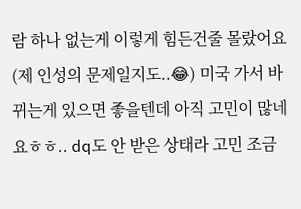람 하나 없는게 이렇게 힘든건줄 몰랐어요(제 인성의 문제일지도..😂) 미국 가서 바뀌는게 있으면 좋을텐데 아직 고민이 많네요ㅎㅎ.. dq도 안 받은 상태라 고민 조금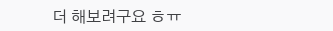더 해보려구요 ㅎㅠ